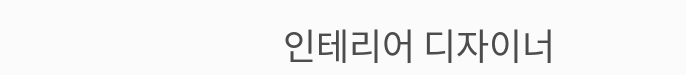인테리어 디자이너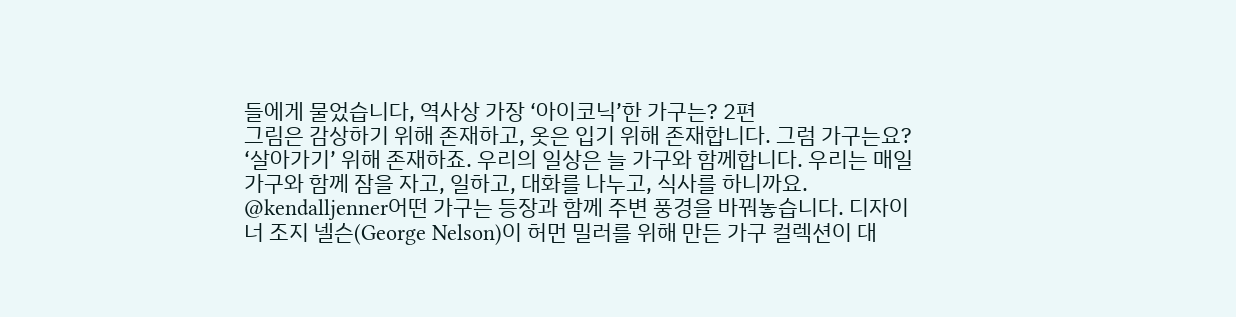들에게 물었습니다, 역사상 가장 ‘아이코닉’한 가구는? 2편
그림은 감상하기 위해 존재하고, 옷은 입기 위해 존재합니다. 그럼 가구는요? ‘살아가기’ 위해 존재하죠. 우리의 일상은 늘 가구와 함께합니다. 우리는 매일 가구와 함께 잠을 자고, 일하고, 대화를 나누고, 식사를 하니까요.
@kendalljenner어떤 가구는 등장과 함께 주변 풍경을 바꿔놓습니다. 디자이너 조지 넬슨(George Nelson)이 허먼 밀러를 위해 만든 가구 컬렉션이 대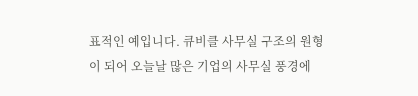표적인 예입니다. 큐비클 사무실 구조의 원형이 되어 오늘날 많은 기업의 사무실 풍경에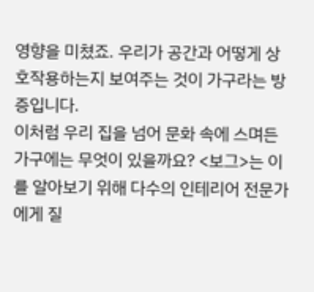영향을 미쳤죠. 우리가 공간과 어떻게 상호작용하는지 보여주는 것이 가구라는 방증입니다.
이처럼 우리 집을 넘어 문화 속에 스며든 가구에는 무엇이 있을까요? <보그>는 이를 알아보기 위해 다수의 인테리어 전문가에게 질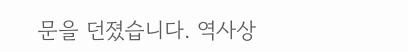문을 던졌습니다. 역사상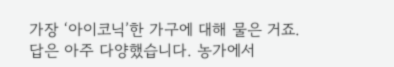가장 ‘아이코닉’한 가구에 대해 물은 거죠. 답은 아주 다양했습니다. 농가에서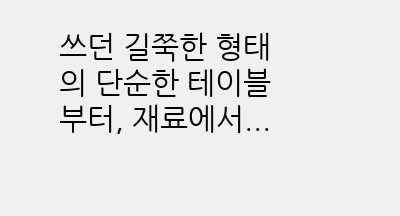쓰던 길쭉한 형태의 단순한 테이블부터, 재료에서...